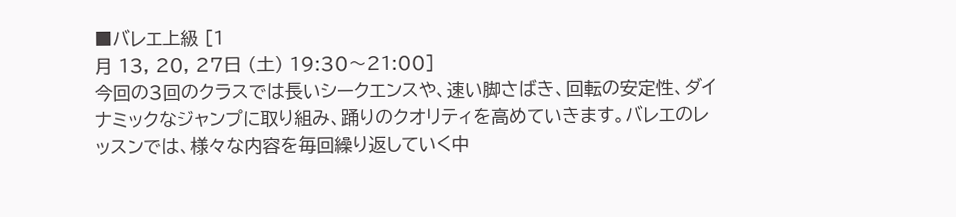■バレエ上級 [1
月 13, 20, 27日 (土) 19:30〜21:00]
今回の3回のクラスでは長いシークエンスや、速い脚さばき、回転の安定性、ダイナミックなジャンプに取り組み、踊りのクオリティを高めていきます。バレエのレッスンでは、様々な内容を毎回繰り返していく中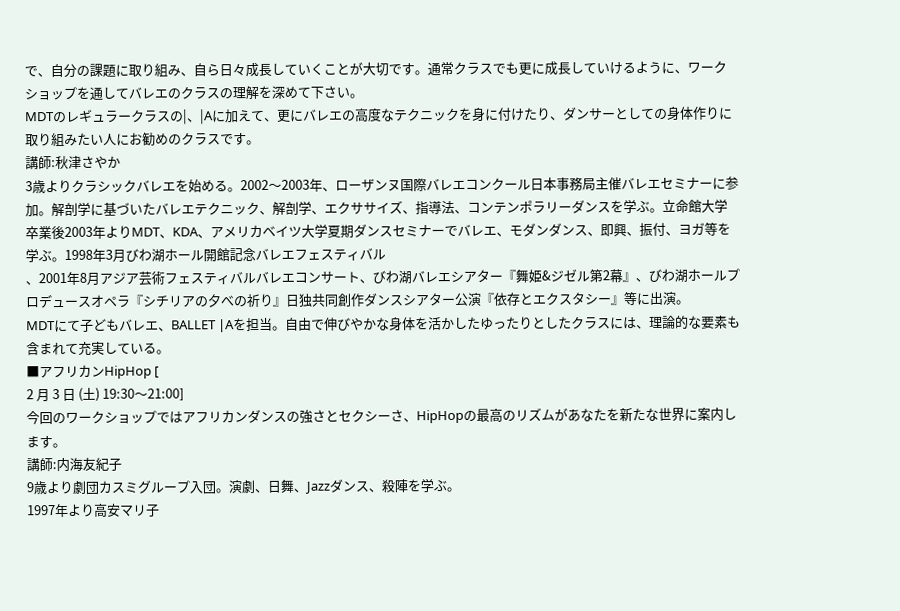で、自分の課題に取り組み、自ら日々成長していくことが大切です。通常クラスでも更に成長していけるように、ワークショップを通してバレエのクラスの理解を深めて下さい。
MDTのレギュラークラスの|、|Aに加えて、更にバレエの高度なテクニックを身に付けたり、ダンサーとしての身体作りに取り組みたい人にお勧めのクラスです。
講師:秋津さやか
3歳よりクラシックバレエを始める。2002〜2003年、ローザンヌ国際バレエコンクール日本事務局主催バレエセミナーに参加。解剖学に基づいたバレエテクニック、解剖学、エクササイズ、指導法、コンテンポラリーダンスを学ぶ。立命館大学卒業後2003年よりMDT、KDA、アメリカベイツ大学夏期ダンスセミナーでバレエ、モダンダンス、即興、振付、ヨガ等を学ぶ。1998年3月びわ湖ホール開館記念バレエフェスティバル
、2001年8月アジア芸術フェスティバルバレエコンサート、びわ湖バレエシアター『舞姫&ジゼル第2幕』、びわ湖ホールプロデュースオペラ『シチリアの夕べの祈り』日独共同創作ダンスシアター公演『依存とエクスタシー』等に出演。
MDTにて子どもバレエ、BALLET |Aを担当。自由で伸びやかな身体を活かしたゆったりとしたクラスには、理論的な要素も含まれて充実している。
■アフリカンHipHop [
2 月 3 日 (土) 19:30〜21:00]
今回のワークショップではアフリカンダンスの強さとセクシーさ、HipHopの最高のリズムがあなたを新たな世界に案内します。
講師:内海友紀子
9歳より劇団カスミグループ入団。演劇、日舞、Jazzダンス、殺陣を学ぶ。
1997年より高安マリ子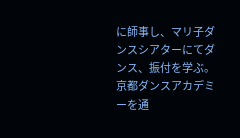に師事し、マリ子ダンスシアターにてダンス、振付を学ぶ。京都ダンスアカデミーを通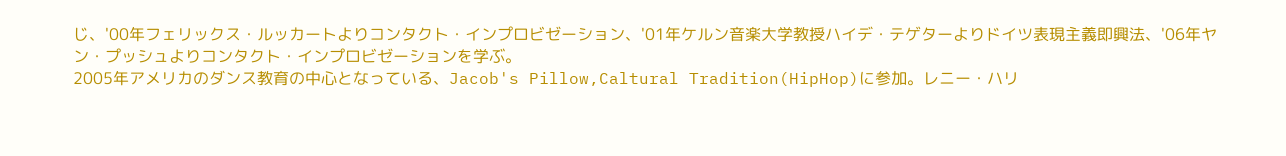じ、'00年フェリックス・ルッカートよりコンタクト・インプロビゼーション、'01年ケルン音楽大学教授ハイデ・テゲターよりドイツ表現主義即興法、'06年ヤン・プッシュよりコンタクト・インプロビゼーションを学ぶ。
2005年アメリカのダンス教育の中心となっている、Jacob's Pillow,Caltural Tradition(HipHop)に参加。レニー・ハリ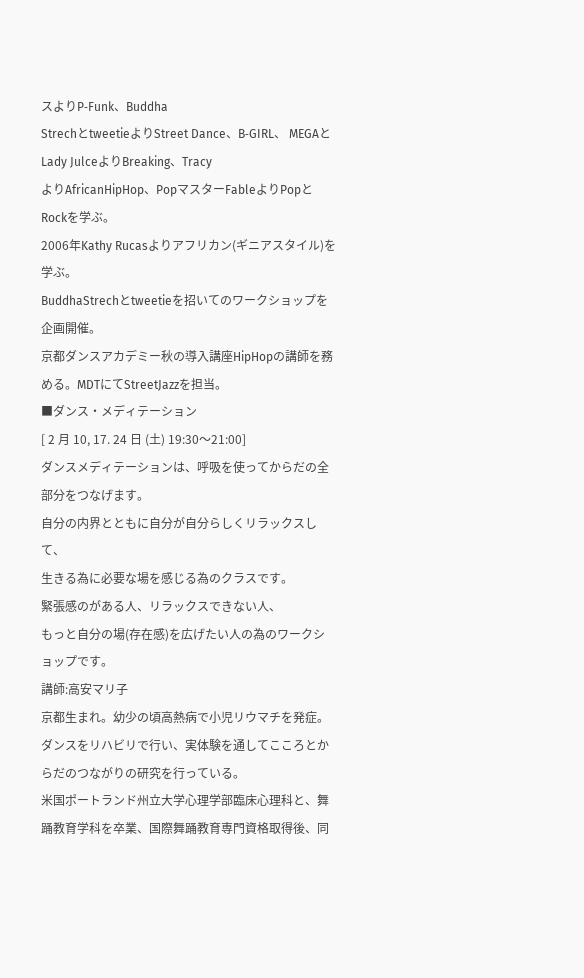スよりP‐Funk、Buddha
StrechとtweetieよりStreet Dance、B‐GIRL、 MEGAとLady JulceよりBreaking、Tracy
よりAfricanHipHop、PopマスターFableよりPopとRockを学ぶ。
2006年Kathy Rucasよりアフリカン(ギニアスタイル)を学ぶ。
BuddhaStrechとtweetieを招いてのワークショップを企画開催。
京都ダンスアカデミー秋の導入講座HipHopの講師を務める。MDTにてStreetJazzを担当。
■ダンス・メディテーション
[ 2 月 10, 17. 24 日 (土) 19:30〜21:00]
ダンスメディテーションは、呼吸を使ってからだの全部分をつなげます。
自分の内界とともに自分が自分らしくリラックスして、
生きる為に必要な場を感じる為のクラスです。
緊張感のがある人、リラックスできない人、
もっと自分の場(存在感)を広げたい人の為のワークショップです。
講師:高安マリ子
京都生まれ。幼少の頃高熱病で小児リウマチを発症。ダンスをリハビリで行い、実体験を通してこころとからだのつながりの研究を行っている。
米国ポートランド州立大学心理学部臨床心理科と、舞踊教育学科を卒業、国際舞踊教育専門資格取得後、同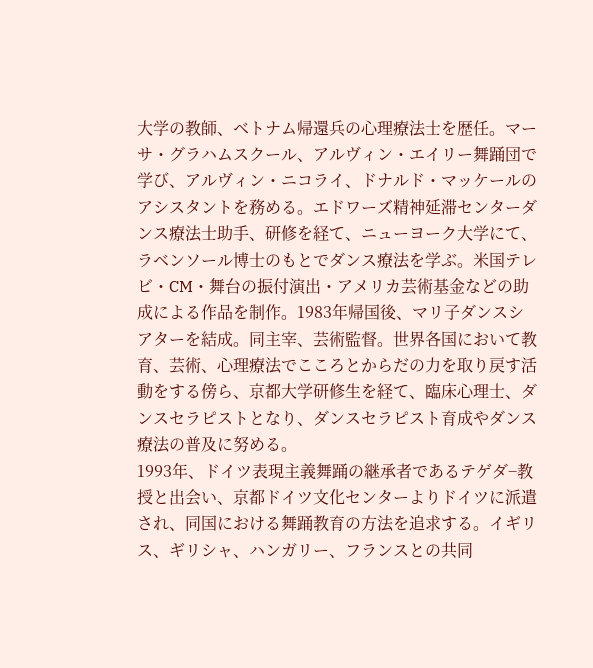大学の教師、ベトナム帰還兵の心理療法士を歴任。マーサ・グラハムスクール、アルヴィン・エイリー舞踊団で学び、アルヴィン・ニコライ、ドナルド・マッケールのアシスタントを務める。エドワーズ精神延滞センターダンス療法士助手、研修を経て、ニューヨーク大学にて、ラベンソール博士のもとでダンス療法を学ぶ。米国テレビ・CM・舞台の振付演出・アメリカ芸術基金などの助成による作品を制作。1983年帰国後、マリ子ダンスシアターを結成。同主宰、芸術監督。世界各国において教育、芸術、心理療法でこころとからだの力を取り戻す活動をする傍ら、京都大学研修生を経て、臨床心理士、ダンスセラピストとなり、ダンスセラピスト育成やダンス療法の普及に努める。
1993年、ドイツ表現主義舞踊の継承者であるテゲダ−教授と出会い、京都ドイツ文化センターよりドイツに派遣され、同国における舞踊教育の方法を追求する。イギリス、ギリシャ、ハンガリー、フランスとの共同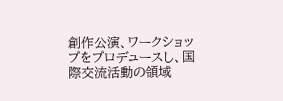創作公演、ワークショップをプロデュースし、国際交流活動の領域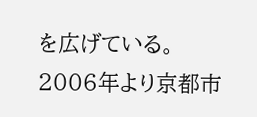を広げている。
2006年より京都市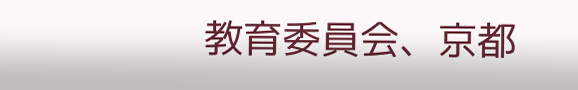教育委員会、京都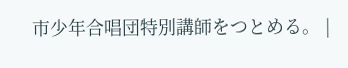市少年合唱団特別講師をつとめる。 |